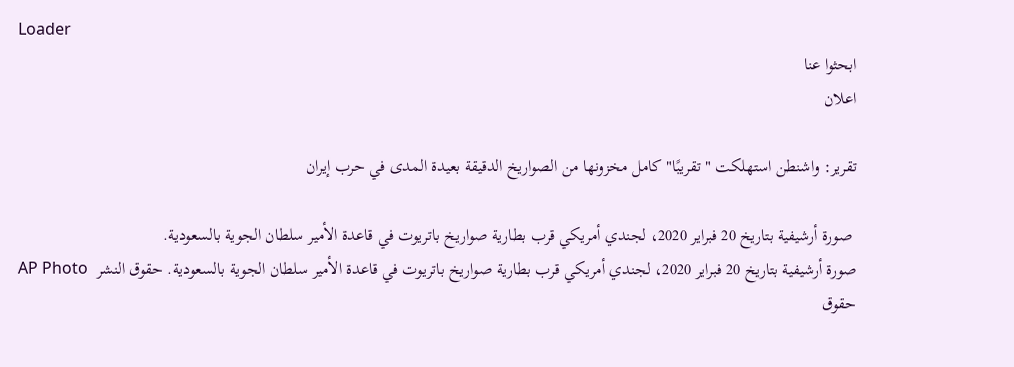Loader
ابحثوا عنا
اعلان

تقرير: واشنطن استهلكت "تقريبًا" كامل مخزونها من الصواريخ الدقيقة بعيدة المدى في حرب إيران

 صورة أرشيفية بتاريخ 20 فبراير 2020، لجندي أمريكي قرب بطارية صواريخ باتريوت في قاعدة الأمير سلطان الجوية بالسعودية.
صورة أرشيفية بتاريخ 20 فبراير 2020، لجندي أمريكي قرب بطارية صواريخ باتريوت في قاعدة الأمير سلطان الجوية بالسعودية. حقوق النشر  AP Photo
حقوق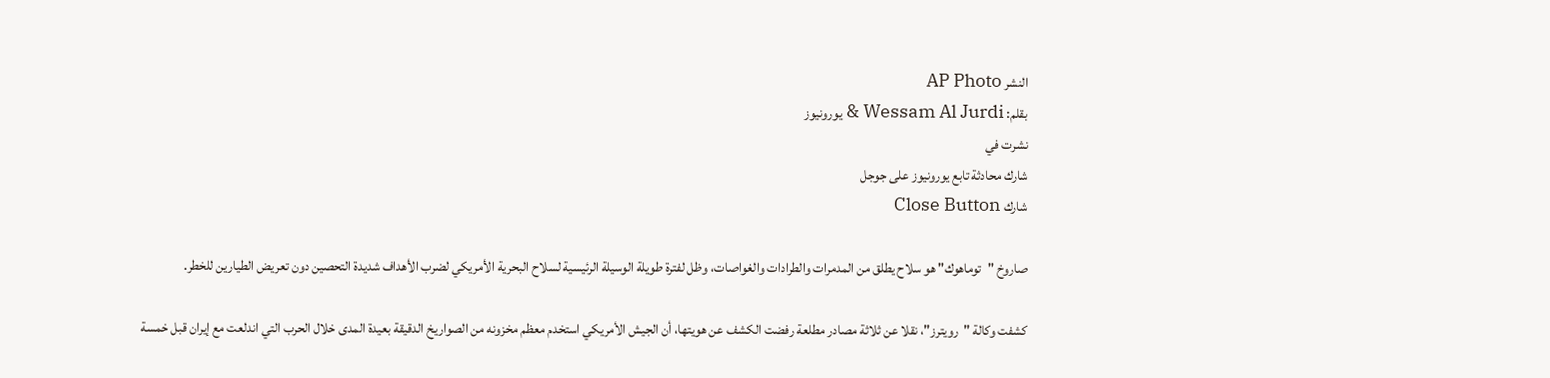النشر AP Photo
بقلم: Wessam Al Jurdi & يورونيوز
نشرت في
شارك محادثة تابع يورونيوز على جوجل
شارك Close Button

صاروخ "توماهوك" هو سلاح يطلق من المدمرات والطرادات والغواصات، وظل لفترة طويلة الوسيلة الرئيسية لسلاح البحرية الأمريكي لضرب الأهداف شديدة التحصين دون تعريض الطيارين للخطر.

كشفت وكالة "رويترز"، نقلا عن ثلاثة مصادر مطلعة رفضت الكشف عن هويتها، أن الجيش الأمريكي استخدم معظم مخزونه من الصواريخ الدقيقة بعيدة المدى خلال الحرب التي اندلعت مع إيران قبل خمسة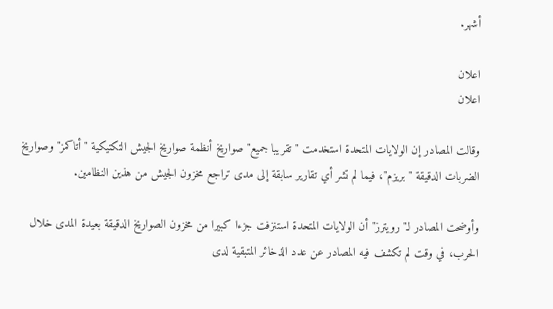أشهر.

اعلان
اعلان

وقالت المصادر إن الولايات المتحدة استخدمت "تقريبا جميع" صواريخ أنظمة صواريخ الجيش التكتيكية "أتاكمز" وصواريخ الضربات الدقيقة "بريزم"، فيما لم تشر أي تقارير سابقة إلى مدى تراجع مخزون الجيش من هذين النظامين.

وأوضحت المصادر لـ"رويترز" أن الولايات المتحدة استنزفت جزءا كبيرا من مخزون الصواريخ الدقيقة بعيدة المدى خلال الحرب، في وقت لم تكشف فيه المصادر عن عدد الذخائر المتبقية لدى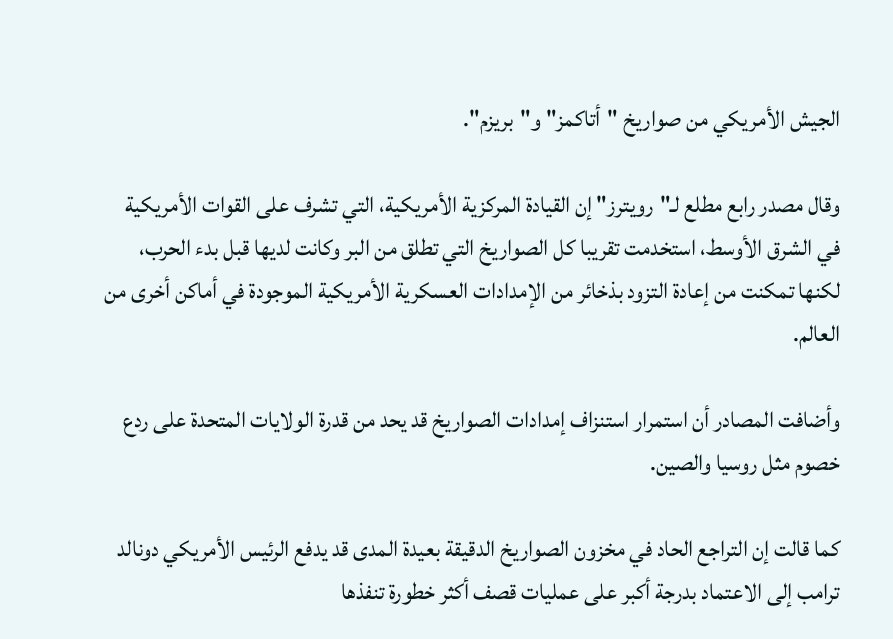الجيش الأمريكي من صواريخ "أتاكمز" و"بريزم".

وقال مصدر رابع مطلع لـ"رويترز" إن القيادة المركزية الأمريكية، التي تشرف على القوات الأمريكية في الشرق الأوسط، استخدمت تقريبا كل الصواريخ التي تطلق من البر وكانت لديها قبل بدء الحرب، لكنها تمكنت من إعادة التزود بذخائر من الإمدادات العسكرية الأمريكية الموجودة في أماكن أخرى من العالم.

وأضافت المصادر أن استمرار استنزاف إمدادات الصواريخ قد يحد من قدرة الولايات المتحدة على ردع خصوم مثل روسيا والصين.

كما قالت إن التراجع الحاد في مخزون الصواريخ الدقيقة بعيدة المدى قد يدفع الرئيس الأمريكي دونالد ترامب إلى الاعتماد بدرجة أكبر على عمليات قصف أكثر خطورة تنفذها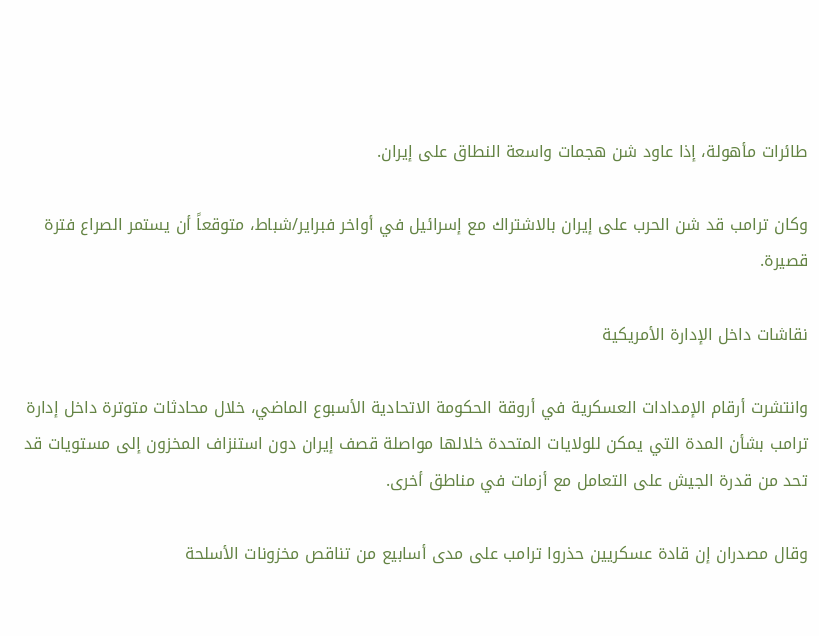طائرات مأهولة، إذا عاود شن هجمات واسعة النطاق على إيران.

وكان ترامب قد شن الحرب على إيران بالاشتراك مع إسرائيل في أواخر فبراير/شباط، متوقعاً أن يستمر الصراع فترة قصيرة.

نقاشات داخل الإدارة الأمريكية

وانتشرت أرقام الإمدادات العسكرية في أروقة الحكومة الاتحادية الأسبوع الماضي، خلال محادثات متوترة داخل إدارة ترامب بشأن المدة التي يمكن للولايات المتحدة خلالها مواصلة قصف إيران دون استنزاف المخزون إلى مستويات قد تحد من قدرة الجيش على التعامل مع أزمات في مناطق أخرى.

وقال مصدران إن قادة عسكريين حذروا ترامب على مدى أسابيع من تناقص مخزونات الأسلحة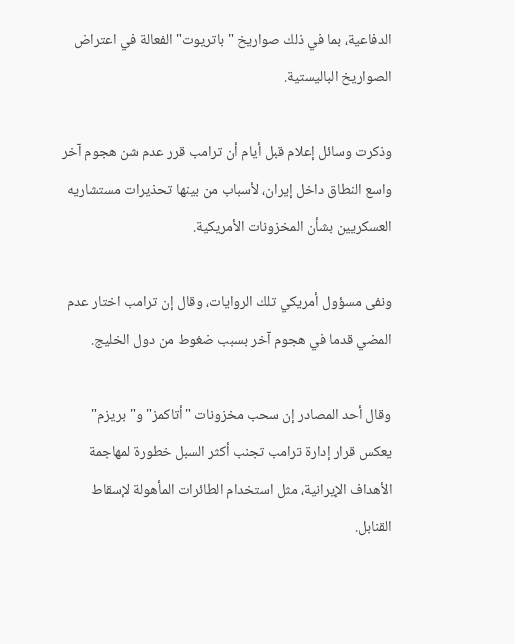الدفاعية، بما في ذلك صواريخ "باتريوت" الفعالة في اعتراض الصواريخ الباليستية.

وذكرت وسائل إعلام قبل أيام أن ترامب قرر عدم شن هجوم آخر واسع النطاق داخل إيران، لأسباب من بينها تحذيرات مستشاريه العسكريين بشأن المخزونات الأمريكية.

ونفى مسؤول أمريكي تلك الروايات، وقال إن ترامب اختار عدم المضي قدما في هجوم آخر بسبب ضغوط من دول الخليج.

وقال أحد المصادر إن سحب مخزونات "أتاكمز" و"بريزم" يعكس قرار إدارة ترامب تجنب أكثر السبل خطورة لمهاجمة الأهداف الإيرانية، مثل استخدام الطائرات المأهولة لإسقاط القنابل.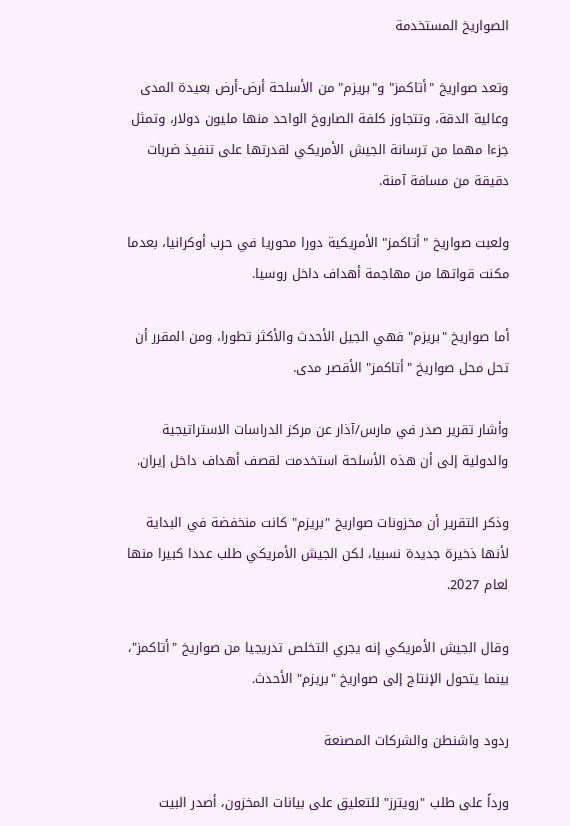الصواريخ المستخدمة

وتعد صواريخ "أتاكمز" و"بريزم" من الأسلحة أرض-أرض بعيدة المدى وعالية الدقة، وتتجاوز كلفة الصاروخ الواحد منها مليون دولار، وتمثل جزءا مهما من ترسانة الجيش الأمريكي لقدرتها على تنفيذ ضربات دقيقة من مسافة آمنة.

ولعبت صواريخ "أتاكمز" الأمريكية دورا محوريا في حرب أوكرانيا، بعدما مكنت قواتها من مهاجمة أهداف داخل روسيا.

أما صواريخ "بريزم" فهي الجيل الأحدث والأكثر تطورا، ومن المقرر أن تحل محل صواريخ "أتاكمز" الأقصر مدى.

وأشار تقرير صدر في مارس/آذار عن مركز الدراسات الاستراتيجية والدولية إلى أن هذه الأسلحة استخدمت لقصف أهداف داخل إيران.

وذكر التقرير أن مخزونات صواريخ "بريزم" كانت منخفضة في البداية لأنها ذخيرة جديدة نسبيا، لكن الجيش الأمريكي طلب عددا كبيرا منها لعام 2027.

وقال الجيش الأمريكي إنه يجري التخلص تدريجيا من صواريخ "أتاكمز"، بينما يتحول الإنتاج إلى صواريخ "بريزم" الأحدث.

ردود واشنطن والشركات المصنعة

ورداً على طلب "رويترز" للتعليق على بيانات المخزون، أصدر البيت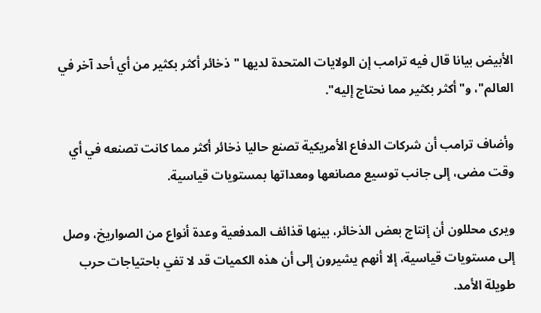الأبيض بيانا قال فيه ترامب إن الولايات المتحدة لديها "ذخائر أكثر بكثير من أي أحد آخر في العالم"، و"أكثر بكثير مما نحتاج إليه".

وأضاف ترامب أن شركات الدفاع الأمريكية تصنع حاليا ذخائر أكثر مما كانت تصنعه في أي وقت مضى، إلى جانب توسيع مصانعها ومعداتها بمستويات قياسية.

ويرى محللون أن إنتاج بعض الذخائر، بينها قذائف المدفعية وعدة أنواع من الصواريخ، وصل إلى مستويات قياسية، إلا أنهم يشيرون إلى أن هذه الكميات قد لا تفي باحتياجات حرب طويلة الأمد.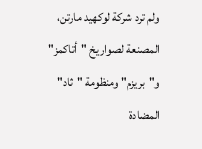ولم ترد شركة لوكهيد مارتن، المصنعة لصواريخ "أتاكمز" و"بريزم" ومنظومة "ثاد" المضادة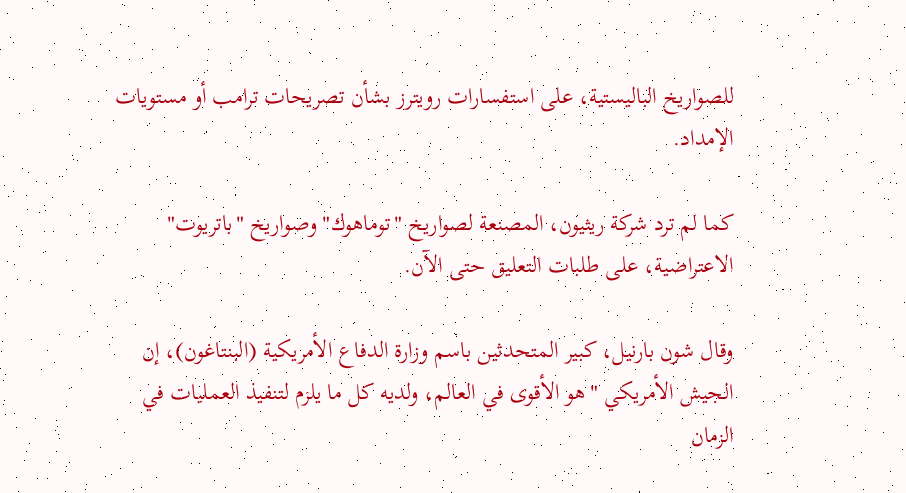للصواريخ الباليستية، على استفسارات رويترز بشأن تصريحات ترامب أو مستويات الإمداد.

كما لم ترد شركة ريثيون، المصنعة لصواريخ "توماهوك" وصواريخ "باتريوت" الاعتراضية، على طلبات التعليق حتى الآن.

وقال شون بارنيل، كبير المتحدثين باسم وزارة الدفاع الأمريكية (البنتاغون)، إن الجيش الأمريكي "هو الأقوى في العالم، ولديه كل ما يلزم لتنفيذ العمليات في الزمان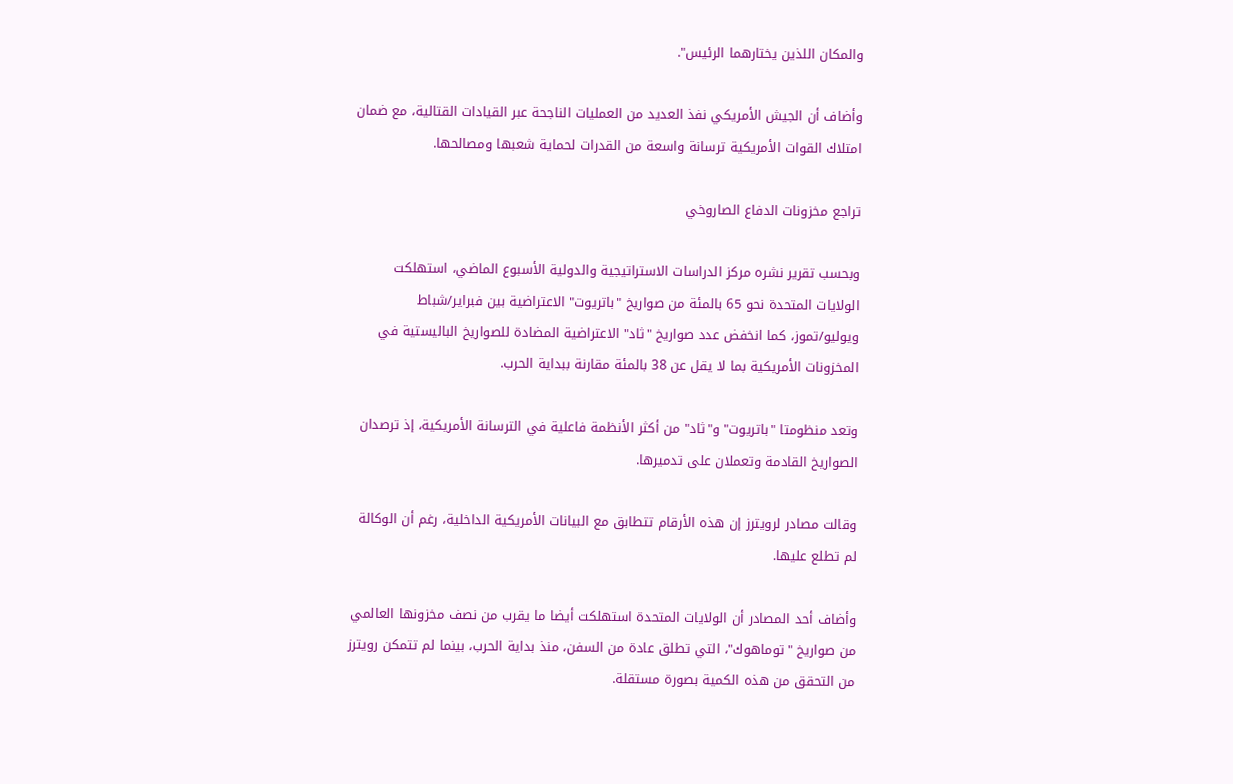والمكان اللذين يختارهما الرئيس".

وأضاف أن الجيش الأمريكي نفذ العديد من العمليات الناجحة عبر القيادات القتالية، مع ضمان امتلاك القوات الأمريكية ترسانة واسعة من القدرات لحماية شعبها ومصالحها.

تراجع مخزونات الدفاع الصاروخي

وبحسب تقرير نشره مركز الدراسات الاستراتيجية والدولية الأسبوع الماضي، استهلكت الولايات المتحدة نحو 65 بالمئة من صواريخ "باتريوت" الاعتراضية بين فبراير/شباط ويوليو/تموز، كما انخفض عدد صواريخ "ثاد" الاعتراضية المضادة للصواريخ الباليستية في المخزونات الأمريكية بما لا يقل عن 38 بالمئة مقارنة ببداية الحرب.

وتعد منظومتا "باتريوت" و"ثاد" من أكثر الأنظمة فاعلية في الترسانة الأمريكية، إذ ترصدان الصواريخ القادمة وتعملان على تدميرها.

وقالت مصادر لرويترز إن هذه الأرقام تتطابق مع البيانات الأمريكية الداخلية، رغم أن الوكالة لم تطلع عليها.

وأضاف أحد المصادر أن الولايات المتحدة استهلكت أيضا ما يقرب من نصف مخزونها العالمي من صواريخ "توماهوك"، التي تطلق عادة من السفن، منذ بداية الحرب، بينما لم تتمكن رويترز من التحقق من هذه الكمية بصورة مستقلة.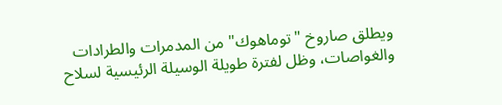ويطلق صاروخ "توماهوك" من المدمرات والطرادات والغواصات، وظل لفترة طويلة الوسيلة الرئيسية لسلاح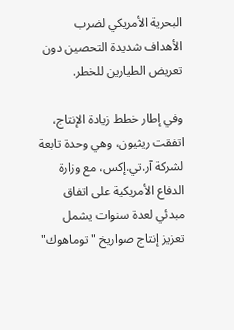البحرية الأمريكي لضرب الأهداف شديدة التحصين دون تعريض الطيارين للخطر.

وفي إطار خطط زيادة الإنتاج، اتفقت ريثيون، وهي وحدة تابعة لشركة آر.تي.إكس، مع وزارة الدفاع الأمريكية على اتفاق مبدئي لعدة سنوات يشمل تعزيز إنتاج صواريخ "توماهوك"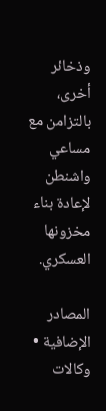وذخائر أخرى، بالتزامن مع مساعي واشنطن لإعادة بناء مخزونها العسكري.

المصادر الإضافية • وكالات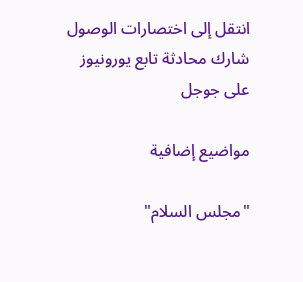انتقل إلى اختصارات الوصول
شارك محادثة تابع يورونيوز على جوجل

مواضيع إضافية

"مجلس السلام"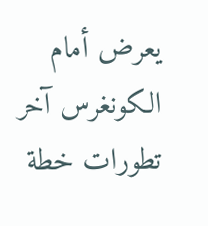يعرض أمام الكونغرس آخر تطورات خطة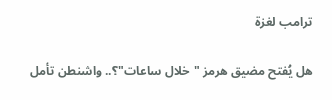ترامب لغزة

هل يُفتح مضيق هرمز "خلال ساعات"؟.. واشنطن تأمل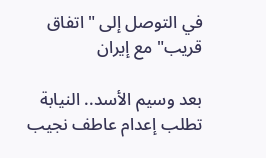في التوصل إلى "اتفاق قريب" مع إيران

بعد وسيم الأسد.. النيابة تطلب إعدام عاطف نجيب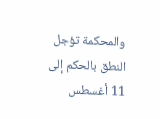والمحكمة تؤجل النطق بالحكم إلى 11 أغسطس